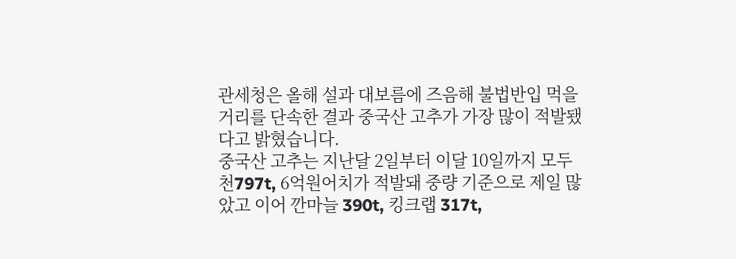관세청은 올해 설과 대보름에 즈음해 불법반입 먹을거리를 단속한 결과 중국산 고추가 가장 많이 적발됐다고 밝혔습니다.
중국산 고추는 지난달 2일부터 이달 10일까지 모두 천797t, 6억원어치가 적발돼 중량 기준으로 제일 많았고 이어 깐마늘 390t, 킹크랩 317t,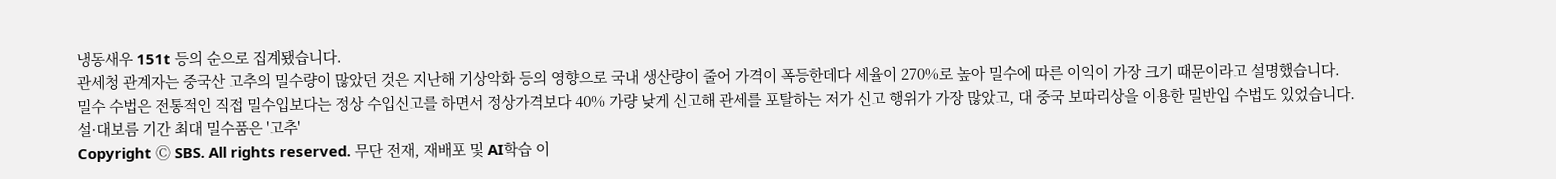냉동새우 151t 등의 순으로 집계됐습니다.
관세청 관계자는 중국산 고추의 밀수량이 많았던 것은 지난해 기상악화 등의 영향으로 국내 생산량이 줄어 가격이 폭등한데다 세율이 270%로 높아 밀수에 따른 이익이 가장 크기 때문이라고 설명했습니다.
밀수 수법은 전통적인 직접 밀수입보다는 정상 수입신고를 하면서 정상가격보다 40% 가량 낮게 신고해 관세를 포탈하는 저가 신고 행위가 가장 많았고, 대 중국 보따리상을 이용한 밀반입 수법도 있었습니다.
설·대보름 기간 최대 밀수품은 '고추'
Copyright Ⓒ SBS. All rights reserved. 무단 전재, 재배포 및 AI학습 이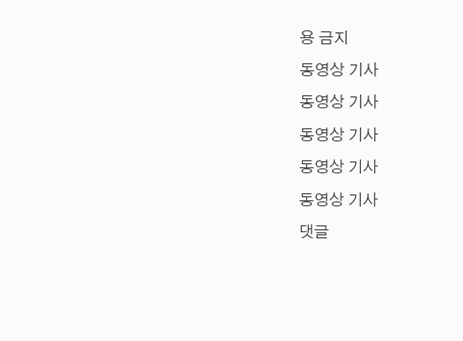용 금지
동영상 기사
동영상 기사
동영상 기사
동영상 기사
동영상 기사
댓글